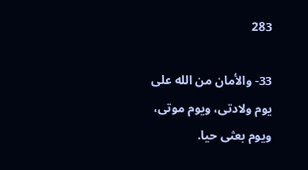283

33- والأمان من الله على يوم ولادتى، ويوم موتى، ويوم بعثى حيا.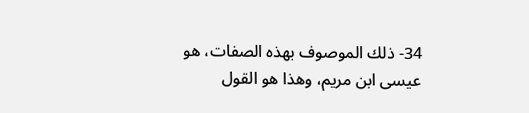34- ذلك الموصوف بهذه الصفات، هو عيسى ابن مريم، وهذا هو القول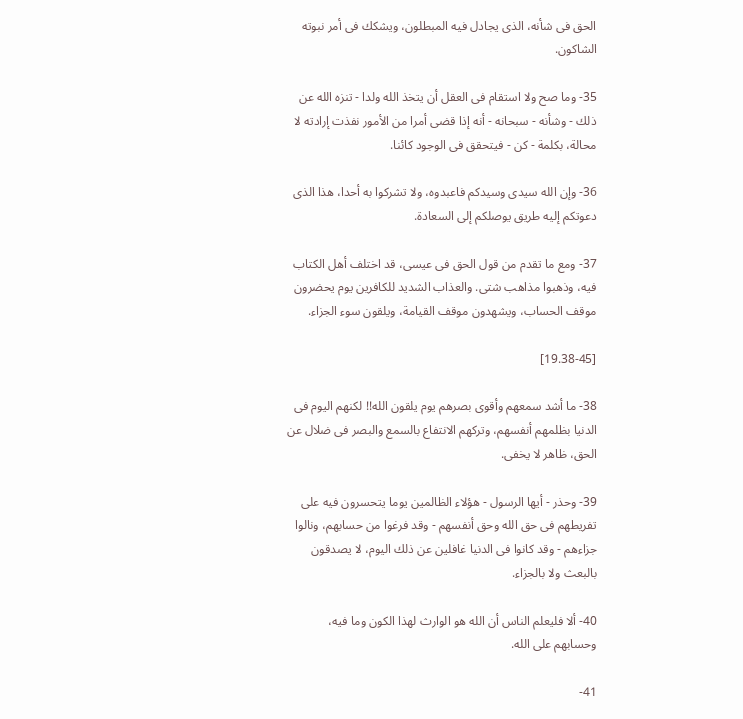الحق فى شأنه، الذى يجادل فيه المبطلون، ويشكك فى أمر نبوته الشاكون.

35- وما صح ولا استقام فى العقل أن يتخذ الله ولدا - تنزه الله عن ذلك - وشأنه - سبحانه - أنه إذا قضى أمرا من الأمور نفذت إرادته لا محالة، بكلمة - كن - فيتحقق فى الوجود كائنا.

36- وإن الله سيدى وسيدكم فاعبدوه، ولا تشركوا به أحدا، هذا الذى دعوتكم إليه طريق يوصلكم إلى السعادة.

37- ومع ما تقدم من قول الحق فى عيسى، قد اختلف أهل الكتاب فيه، وذهبوا مذاهب شتى. والعذاب الشديد للكافرين يوم يحضرون موقف الحساب، ويشهدون موقف القيامة، ويلقون سوء الجزاء.

[19.38-45]

38- ما أشد سمعهم وأقوى بصرهم يوم يلقون الله!! لكنهم اليوم فى الدنيا بظلمهم أنفسهم، وتركهم الانتفاع بالسمع والبصر فى ضلال عن الحق، ظاهر لا يخفى.

39- وحذر - أيها الرسول - هؤلاء الظالمين يوما يتحسرون فيه على تفريطهم فى حق الله وحق أنفسهم - وقد فرغوا من حسابهم، ونالوا جزاءهم - وقد كانوا فى الدنيا غافلين عن ذلك اليوم، لا يصدقون بالبعث ولا بالجزاء.

40- ألا فليعلم الناس أن الله هو الوارث لهذا الكون وما فيه، وحسابهم على الله.

41-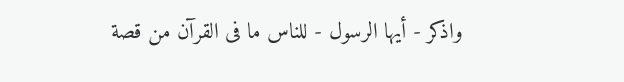واذكر - أيها الرسول - للناس ما فى القرآن من قصة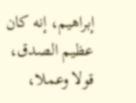إبراهيم، إنه كان عظيم الصدق، قولا وعملا،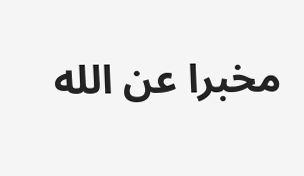مخبرا عن الله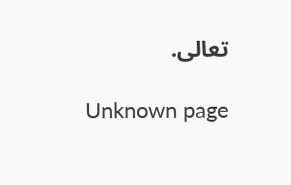تعالى.

Unknown page